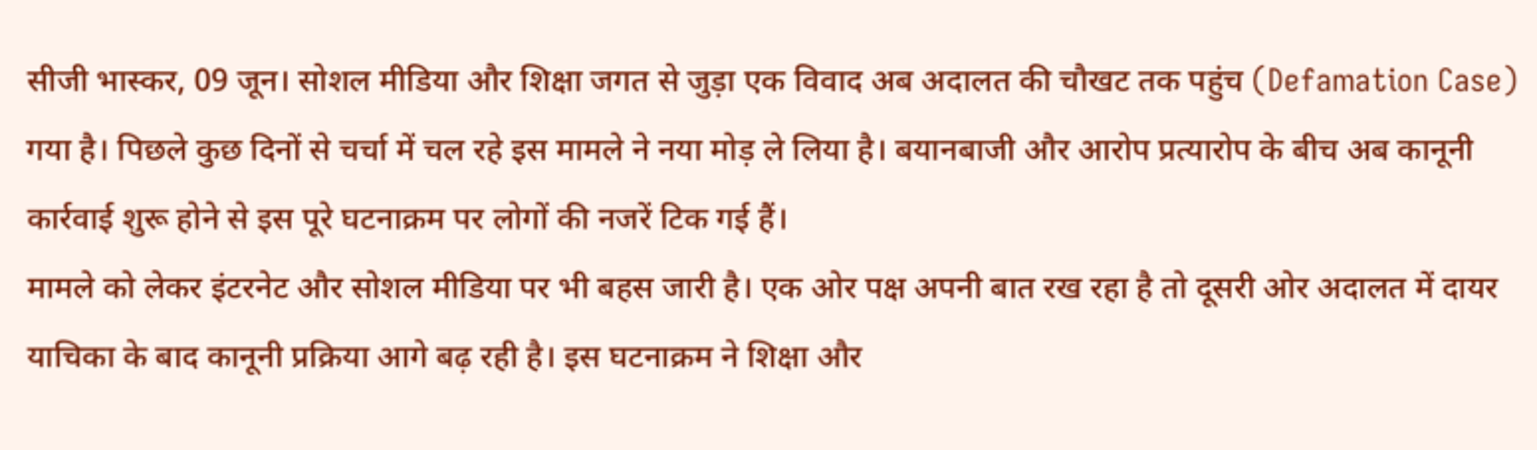सीजी भास्कर, 09 जून। सोशल मीडिया और शिक्षा जगत से जुड़ा एक विवाद अब अदालत की चौखट तक पहुंच (Defamation Case) गया है। पिछले कुछ दिनों से चर्चा में चल रहे इस मामले ने नया मोड़ ले लिया है। बयानबाजी और आरोप प्रत्यारोप के बीच अब कानूनी कार्रवाई शुरू होने से इस पूरे घटनाक्रम पर लोगों की नजरें टिक गई हैं।
मामले को लेकर इंटरनेट और सोशल मीडिया पर भी बहस जारी है। एक ओर पक्ष अपनी बात रख रहा है तो दूसरी ओर अदालत में दायर याचिका के बाद कानूनी प्रक्रिया आगे बढ़ रही है। इस घटनाक्रम ने शिक्षा और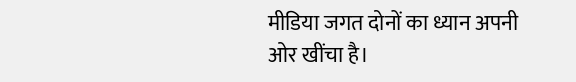मीडिया जगत दोनों का ध्यान अपनी ओर खींचा है।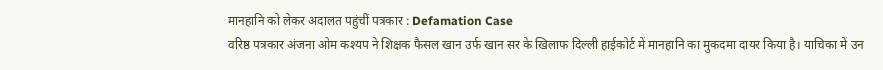मानहानि को लेकर अदालत पहुंचीं पत्रकार : Defamation Case
वरिष्ठ पत्रकार अंजना ओम कश्यप ने शिक्षक फैसल खान उर्फ खान सर के खिलाफ दिल्ली हाईकोर्ट में मानहानि का मुकदमा दायर किया है। याचिका में उन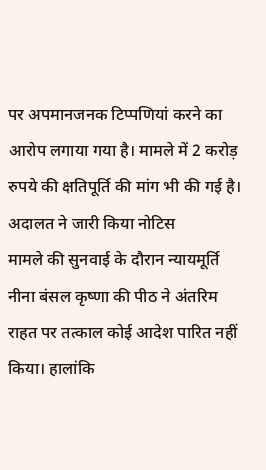पर अपमानजनक टिप्पणियां करने का आरोप लगाया गया है। मामले में 2 करोड़ रुपये की क्षतिपूर्ति की मांग भी की गई है।
अदालत ने जारी किया नोटिस
मामले की सुनवाई के दौरान न्यायमूर्ति नीना बंसल कृष्णा की पीठ ने अंतरिम राहत पर तत्काल कोई आदेश पारित नहीं किया। हालांकि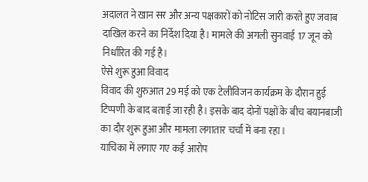अदालत ने खान सर और अन्य पक्षकारों को नोटिस जारी करते हुए जवाब दाखिल करने का निर्देश दिया है। मामले की अगली सुनवाई 17 जून को निर्धारित की गई है।
ऐसे शुरू हुआ विवाद
विवाद की शुरुआत 29 मई को एक टेलीविजन कार्यक्रम के दौरान हुई टिप्पणी के बाद बताई जा रही है। इसके बाद दोनों पक्षों के बीच बयानबाजी का दौर शुरू हुआ और मामला लगातार चर्चा में बना रहा।
याचिका में लगाए गए कई आरोप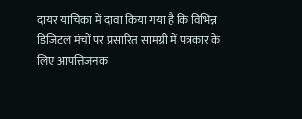दायर याचिका में दावा किया गया है कि विभिन्न डिजिटल मंचों पर प्रसारित सामग्री में पत्रकार के लिए आपत्तिजनक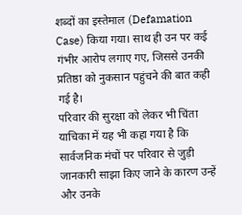शब्दों का इस्तेमाल (Defamation Case) किया गया। साथ ही उन पर कई गंभीर आरोप लगाए गए, जिससे उनकी प्रतिष्ठा को नुकसान पहुंचने की बात कही गई है।
परिवार की सुरक्षा को लेकर भी चिंता
याचिका में यह भी कहा गया है कि सार्वजनिक मंचों पर परिवार से जुड़ी जानकारी साझा किए जाने के कारण उन्हें और उनके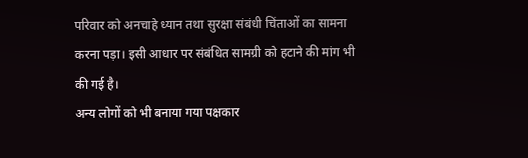परिवार को अनचाहे ध्यान तथा सुरक्षा संबंधी चिंताओं का सामना करना पड़ा। इसी आधार पर संबंधित सामग्री को हटाने की मांग भी की गई है।
अन्य लोगों को भी बनाया गया पक्षकार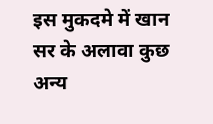इस मुकदमे में खान सर के अलावा कुछ अन्य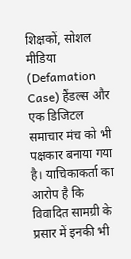शिक्षकों, सोशल मीडिया (Defamation Case) हैंडल्स और एक डिजिटल समाचार मंच को भी पक्षकार बनाया गया है। याचिकाकर्ता का आरोप है कि विवादित सामग्री के प्रसार में इनकी भी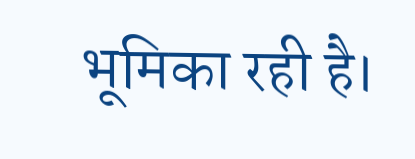भूमिका रही है।